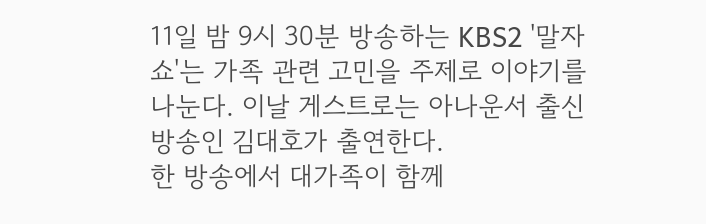11일 밤 9시 30분 방송하는 KBS2 '말자쇼'는 가족 관련 고민을 주제로 이야기를 나눈다. 이날 게스트로는 아나운서 출신 방송인 김대호가 출연한다.
한 방송에서 대가족이 함께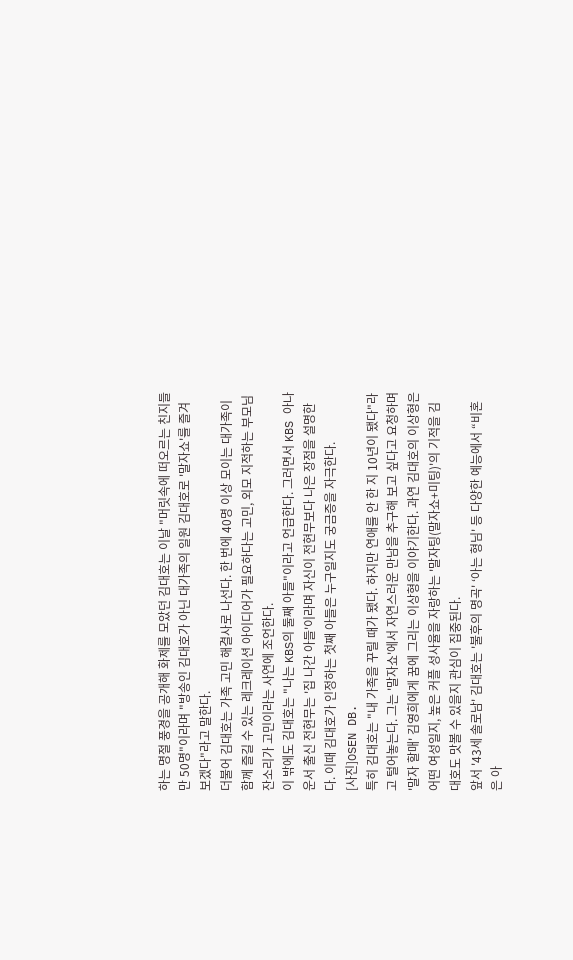하는 명절 풍경을 공개해 화제를 모았던 김대호는 이날 "머릿속에 떠오르는 친지들만 50명"이라며 "방송인 김대호가 아닌 대가족의 일원 김대호로 '말자쇼'를 즐겨보겠다"라고 말한다.
더불어 김대호는 가족 고민 해결사로 나선다. 한 번에 40명 이상 모이는 대가족이 함께 즐길 수 있는 레크레이션 아이디어가 필요하다는 고민, 외모 지적하는 부모님 잔소리가 고민이라는 사연에 조언한다.
이 밖에도 김대호는 "나는 KBS의 둘째 아들"이라고 언급한다. 그러면서 KBS 아나운서 출신 전현무는 '집 나간 아들'이라며 자신이 전현무보다 나은 장점을 설명한다. 이때 김대호가 인정하는 첫째 아들은 누구일지도 궁금증을 자극한다.
[사진]OSEN DB.
특히 김대호는 "내 가족을 꾸릴 때가 됐다. 하지만 연애를 안 한 지 10년이 됐다"라고 털어놓는다. 그는 '말자쇼'에서 자연스러운 만남을 추구해 보고 싶다고 요청하며 '말자 할매' 김영희에게 꿈에 그리는 이상형을 이야기한다. 과연 김대호의 이상형은 어떤 여성일지, 높은 커플 성사율을 자랑하는 '말자팅(말자쇼+미팅)'의 기적을 김대호도 맛볼 수 있을지 관심이 집중된다.
앞서 '43세 솔로남' 김대호는 '불후의 명곡' ‘아는 형님' 등 다양한 예능에서 “비혼은 아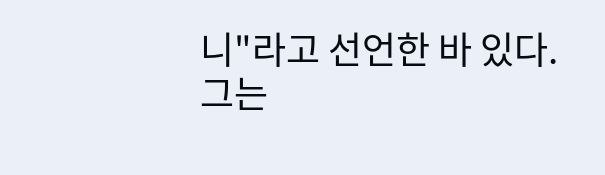니"라고 선언한 바 있다.
그는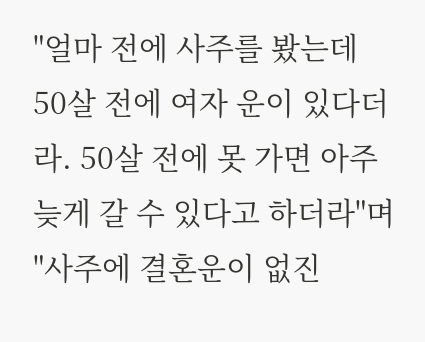"얼마 전에 사주를 봤는데 50살 전에 여자 운이 있다더라. 50살 전에 못 가면 아주 늦게 갈 수 있다고 하더라"며 "사주에 결혼운이 없진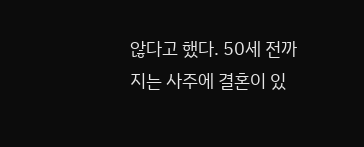않다고 했다. 50세 전까지는 사주에 결혼이 있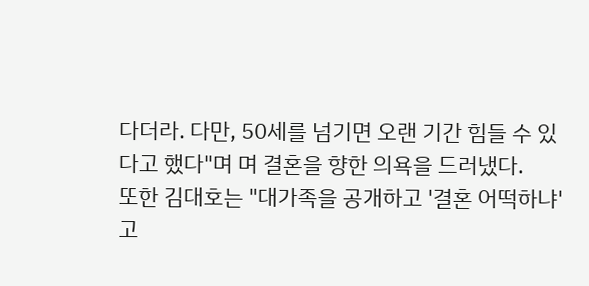다더라. 다만, 50세를 넘기면 오랜 기간 힘들 수 있다고 했다"며 며 결혼을 향한 의욕을 드러냈다.
또한 김대호는 "대가족을 공개하고 '결혼 어떡하냐'고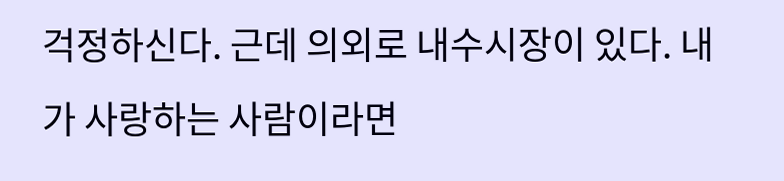걱정하신다. 근데 의외로 내수시장이 있다. 내가 사랑하는 사람이라면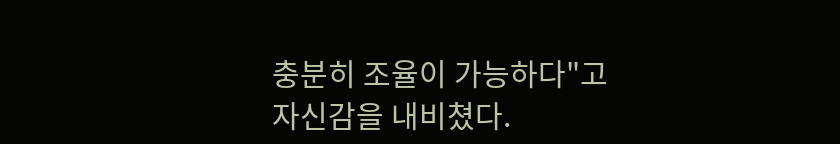충분히 조율이 가능하다"고 자신감을 내비쳤다.